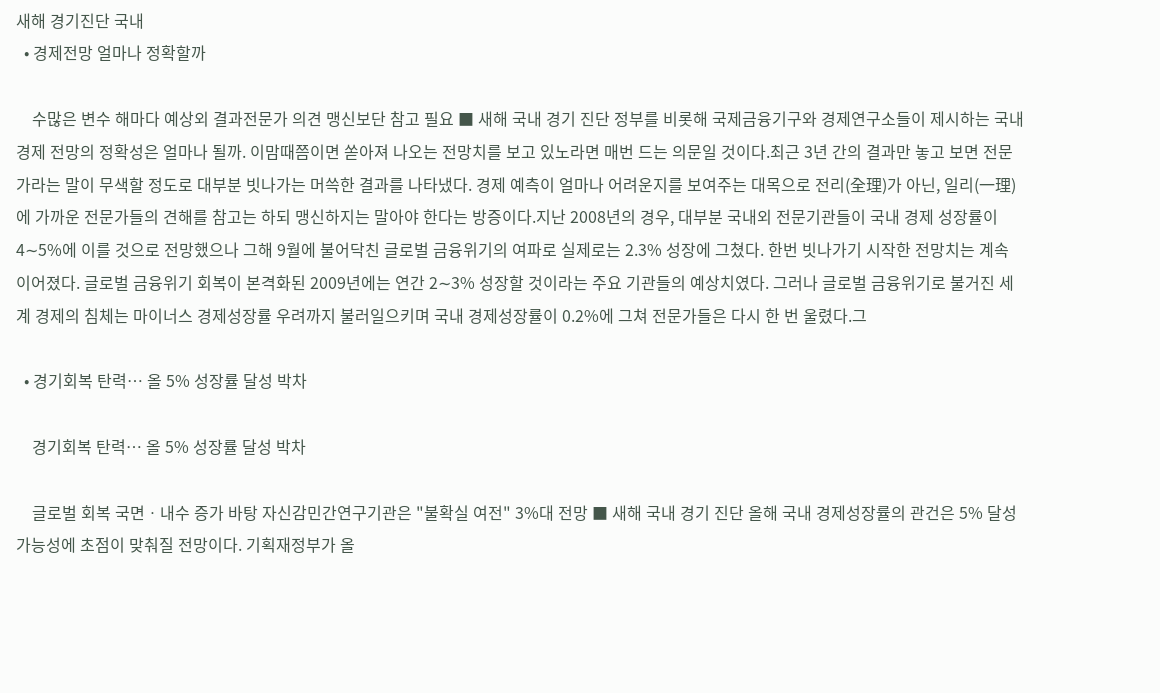새해 경기진단 국내
  • 경제전망 얼마나 정확할까

    수많은 변수 해마다 예상외 결과전문가 의견 맹신보단 참고 필요 ■ 새해 국내 경기 진단 정부를 비롯해 국제금융기구와 경제연구소들이 제시하는 국내 경제 전망의 정확성은 얼마나 될까. 이맘때쯤이면 쏟아져 나오는 전망치를 보고 있노라면 매번 드는 의문일 것이다.최근 3년 간의 결과만 놓고 보면 전문가라는 말이 무색할 정도로 대부분 빗나가는 머쓱한 결과를 나타냈다. 경제 예측이 얼마나 어려운지를 보여주는 대목으로 전리(全理)가 아닌, 일리(一理)에 가까운 전문가들의 견해를 참고는 하되 맹신하지는 말아야 한다는 방증이다.지난 2008년의 경우, 대부분 국내외 전문기관들이 국내 경제 성장률이 4∼5%에 이를 것으로 전망했으나 그해 9월에 불어닥친 글로벌 금융위기의 여파로 실제로는 2.3% 성장에 그쳤다. 한번 빗나가기 시작한 전망치는 계속 이어졌다. 글로벌 금융위기 회복이 본격화된 2009년에는 연간 2∼3% 성장할 것이라는 주요 기관들의 예상치였다. 그러나 글로벌 금융위기로 불거진 세계 경제의 침체는 마이너스 경제성장률 우려까지 불러일으키며 국내 경제성장률이 0.2%에 그쳐 전문가들은 다시 한 번 울렸다.그

  • 경기회복 탄력… 올 5% 성장률 달성 박차

    경기회복 탄력… 올 5% 성장률 달성 박차

    글로벌 회복 국면ㆍ내수 증가 바탕 자신감민간연구기관은 "불확실 여전" 3%대 전망 ■ 새해 국내 경기 진단 올해 국내 경제성장률의 관건은 5% 달성 가능성에 초점이 맞춰질 전망이다. 기획재정부가 올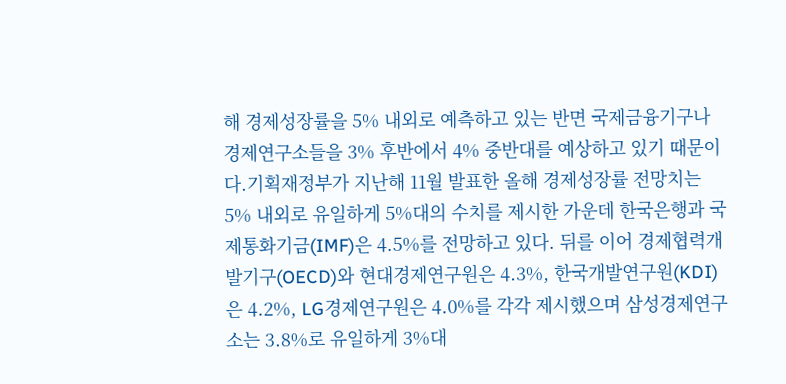해 경제성장률을 5% 내외로 예측하고 있는 반면 국제금융기구나 경제연구소들을 3% 후반에서 4% 중반대를 예상하고 있기 때문이다.기획재정부가 지난해 11월 발표한 올해 경제성장률 전망치는 5% 내외로 유일하게 5%대의 수치를 제시한 가운데 한국은행과 국제통화기금(IMF)은 4.5%를 전망하고 있다. 뒤를 이어 경제협력개발기구(OECD)와 현대경제연구원은 4.3%, 한국개발연구원(KDI)은 4.2%, LG경제연구원은 4.0%를 각각 제시했으며 삼성경제연구소는 3.8%로 유일하게 3%대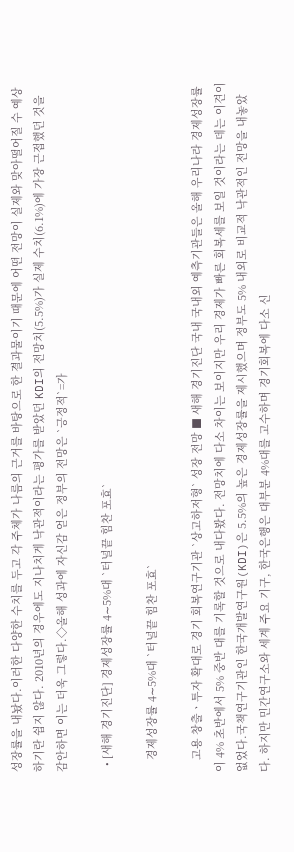성장률을 내놨다.이러한 다양한 수치를 두고 각 주체가 나름의 근거를 바탕으로 한 결과물이기 때문에 어떤 전망이 실제와 맞아떨어질 수 예상하기란 쉽지 않다. 2010년의 경우에도 지나치게 낙관적이라는 평가를 받았던 KDI의 전망치(5.5%)가 실제 수치(6.1%)에 가장 근접했던 것을 감안하면 이는 더욱 그렇다.◇올해 성과에 자신감 얻은 정부의 전망은 `긍정적`=가

  • [새해 경기진단] 경제성장률 4∼5%대 `터널끝 힘찬 포효`

    경제성장률 4∼5%대 `터널끝 힘찬 포효`

    고용 창출ㆍ투자 확대로 경기 회복연구기관 `상고하저형` 성장 전망 ■ 새해 경기진단 국내 국내외 예측기관들은 올해 우리나라 경제성장률이 4% 초반에서 5% 중반 대를 기록할 것으로 내다봤다. 전망치에 다소 차이는 보이지만 우리 경제가 빠른 회복세를 보일 것이라는 데는 이견이 없었다.국책연구기관인 한국개발연구원(KDI)은 5.5%의 높은 경제성장률을 제시했으며 정부도 5% 내외로 비교적 낙관적인 전망을 내놓았다. 하지만 민간연구소와 세계 주요 기구, 한국은행은 대부분 4%대를 고수하며 경기회복에 다소 신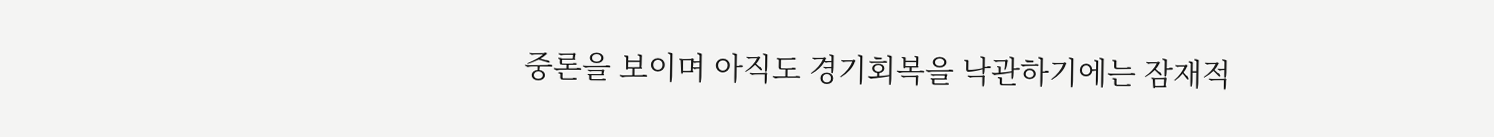중론을 보이며 아직도 경기회복을 낙관하기에는 잠재적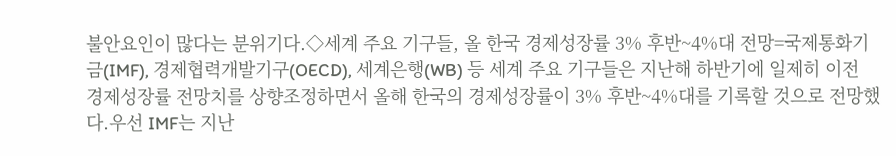불안요인이 많다는 분위기다.◇세계 주요 기구들, 올 한국 경제성장률 3% 후반~4%대 전망=국제통화기금(IMF), 경제협력개발기구(OECD), 세계은행(WB) 등 세계 주요 기구들은 지난해 하반기에 일제히 이전 경제성장률 전망치를 상향조정하면서 올해 한국의 경제성장률이 3% 후반~4%대를 기록할 것으로 전망했다.우선 IMF는 지난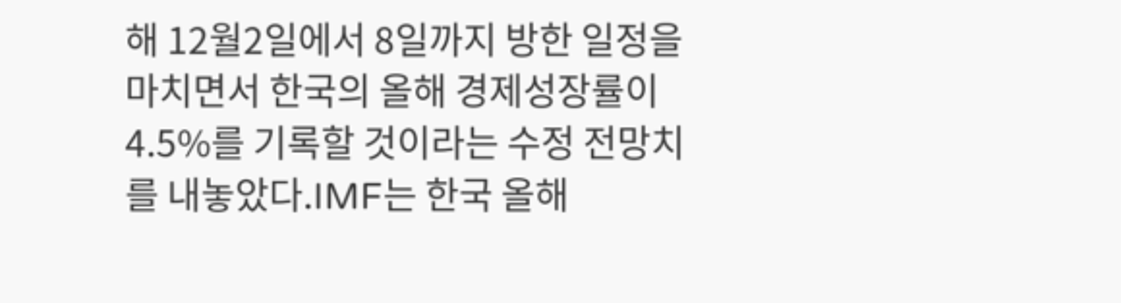해 12월2일에서 8일까지 방한 일정을 마치면서 한국의 올해 경제성장률이 4.5%를 기록할 것이라는 수정 전망치를 내놓았다.IMF는 한국 올해